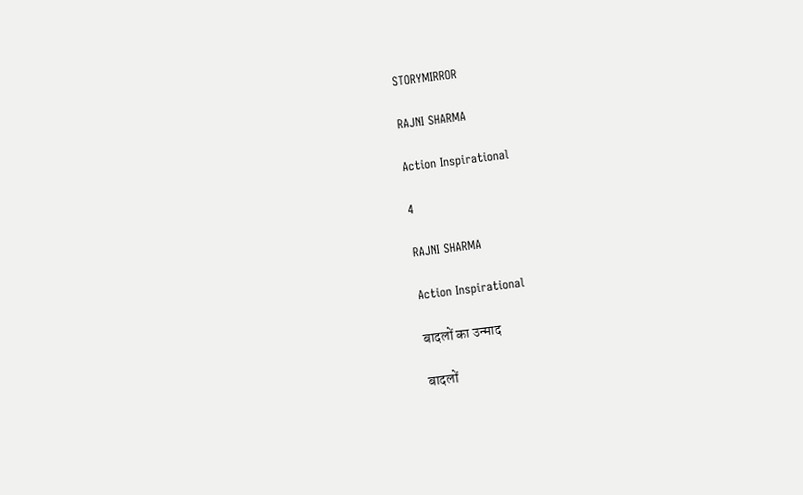STORYMIRROR

RAJNI SHARMA

Action Inspirational

4

RAJNI SHARMA

Action Inspirational

बादलों का उन्माद

बादलों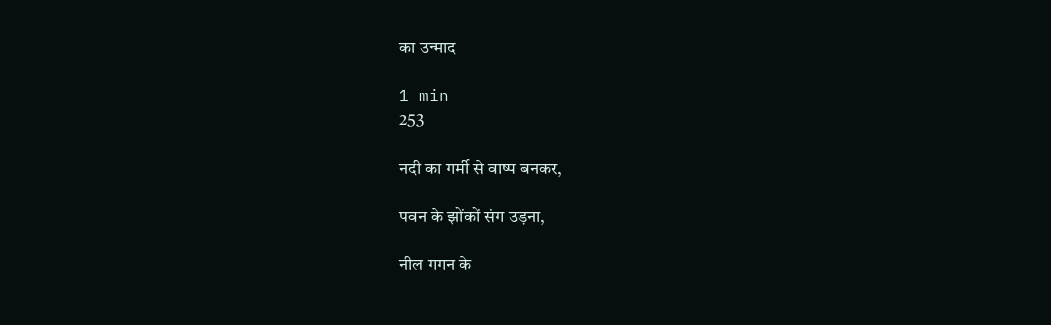का उन्माद

1 min
253

नदी का गर्मी से वाष्प बनकर,

पवन के झोंकों संग उड़ना,

नील गगन के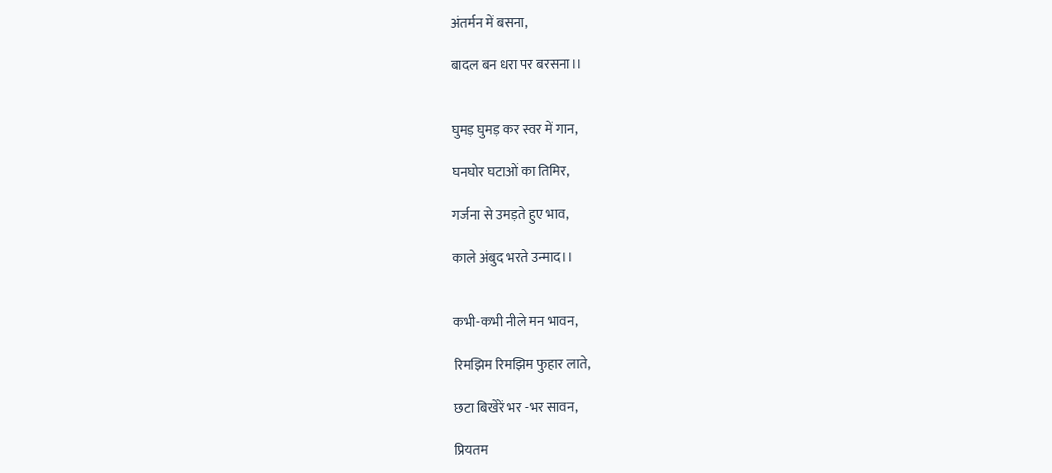अंतर्मन में बसना,

बादल बन धरा पर बरसना।।


घुमड़ घुमड़ कर स्वर में गान,

घनघोर घटाओं का तिमिर,

गर्जना से उमड़ते हुए भाव,

काले अंबुद भरते उन्माद।।


कभी-कभी नीले मन भावन,

रिमझिम रिमझिम फुहार लाते,

छटा बिखेरें भर -भर सावन,

प्रियतम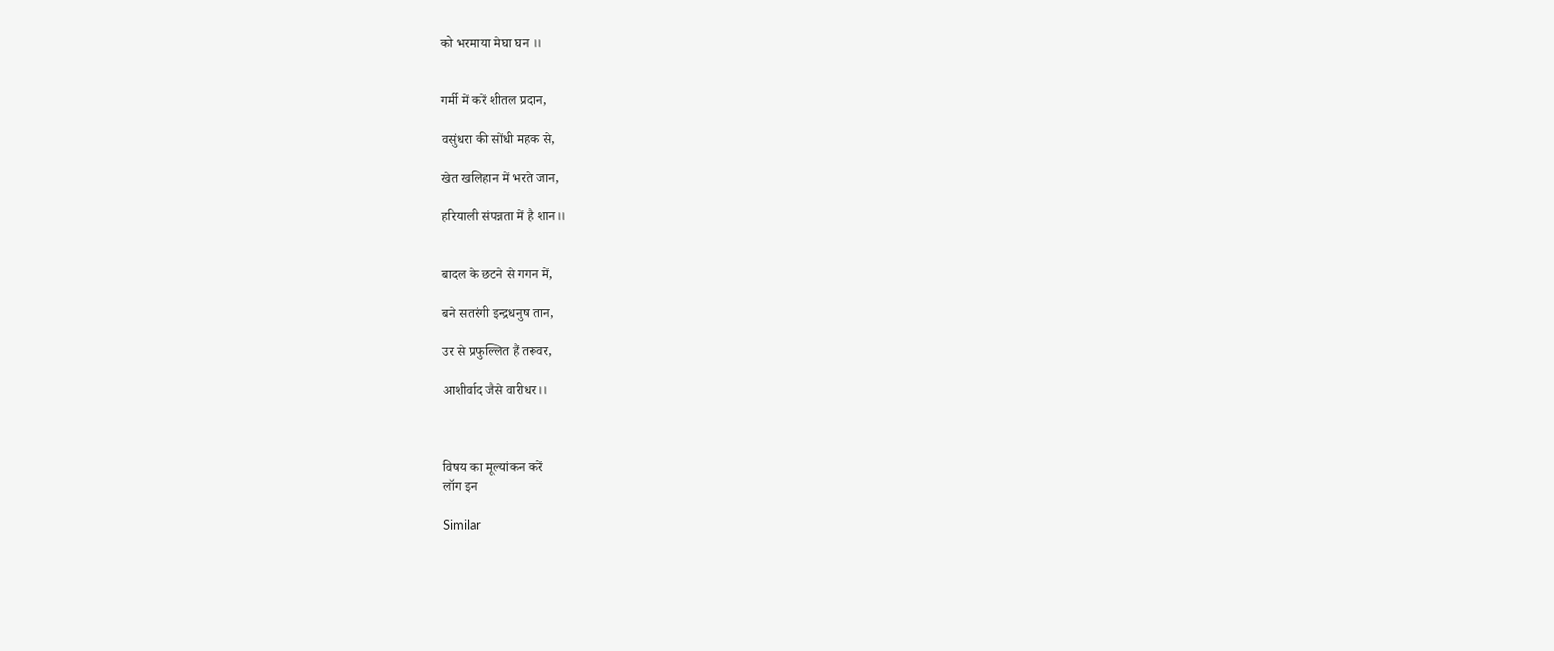को भरमाया मेघा घन ।।


गर्मी में करें शीतल प्रदान,

वसुंधरा की सोंधी महक से,

खेत खलिहान में भरते जान,

हरियाली संपन्नता में है शान।।


बादल के छटने से गगन में,

बने सतरंगी इन्द्रधनुष तान,

उर से प्रफुल्लित हैं तरूवर,

आशीर्वाद जैसे वारीधर।।



विषय का मूल्यांकन करें
लॉग इन

Similar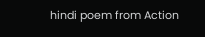hindi poem from Action